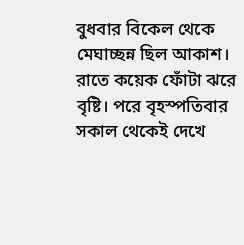বুধবার বিকেল থেকে মেঘাচ্ছন্ন ছিল আকাশ। রাতে কয়েক ফোঁটা ঝরে বৃষ্টি। পরে বৃহস্পতিবার সকাল থেকেই দেখে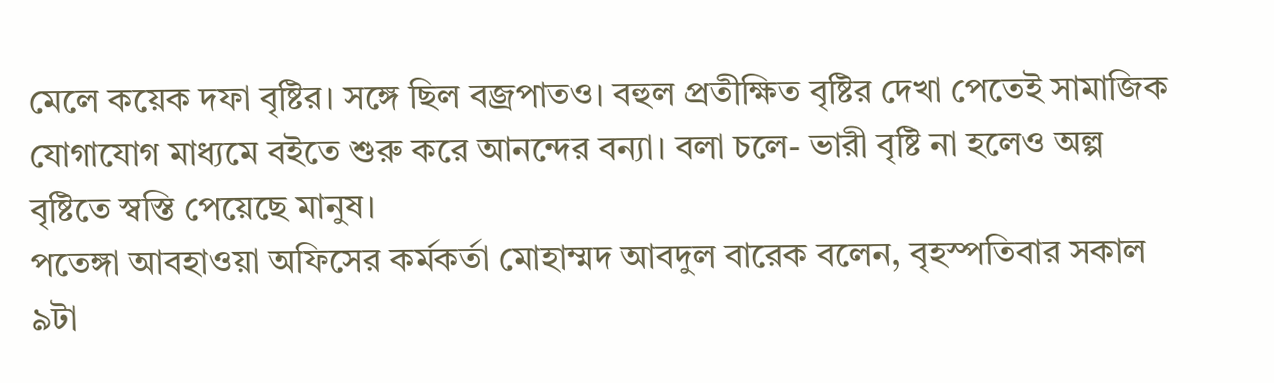মেলে কয়েক দফা বৃষ্টির। সঙ্গে ছিল বজ্রপাতও। বহুল প্রতীক্ষিত বৃষ্টির দেখা পেতেই সামাজিক যোগাযোগ মাধ্যমে বইতে শুরু করে আনন্দের বন্যা। বলা চলে- ভারী বৃষ্টি না হলেও অল্প বৃষ্টিতে স্বস্তি পেয়েছে মানুষ।
পতেঙ্গা আবহাওয়া অফিসের কর্মকর্তা মোহাম্মদ আবদুল বারেক বলেন, বৃহস্পতিবার সকাল ৯টা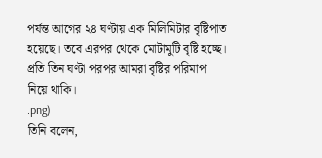পর্যন্ত আগের ২৪ ঘণ্টায় এক মিলিমিটার বৃষ্টিপাত হয়েছে। তবে এরপর থেকে মোটামুটি বৃষ্টি হচ্ছে। প্রতি তিন ঘণ্টা পরপর আমরা বৃষ্টির পরিমাপ নিয়ে থাকি।
.png)
তিনি বলেন,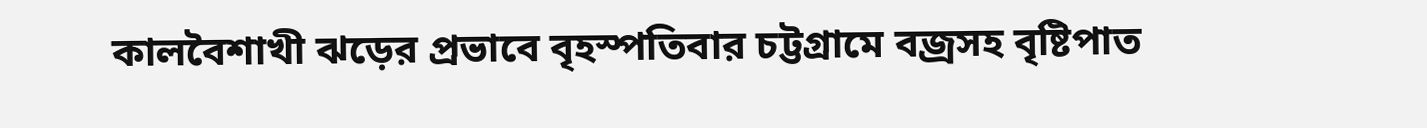কালবৈশাখী ঝড়ের প্রভাবে বৃহস্পতিবার চট্টগ্রামে বজ্রসহ বৃষ্টিপাত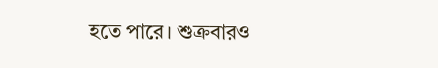হতে পারে। শুক্রবারও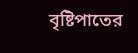বৃষ্টিপাতের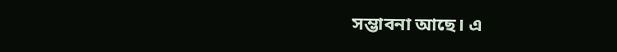সম্ভাবনা আছে। এ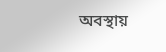অবস্থায়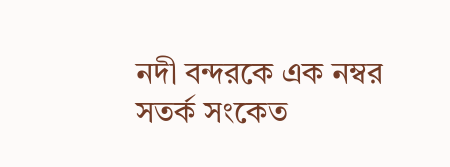নদী বন্দরকে এক নম্বর সতর্ক সংকেত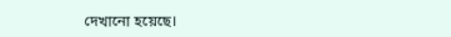দেখানো হয়েছে।